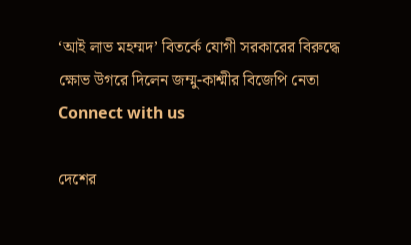‘আই লাভ মহম্মদ’ বিতর্কে যোগী সরকারের বিরুদ্ধে ক্ষোভ উগরে দিলেন জম্মু-কাশ্মীর বিজেপি নেতা
Connect with us

দেশের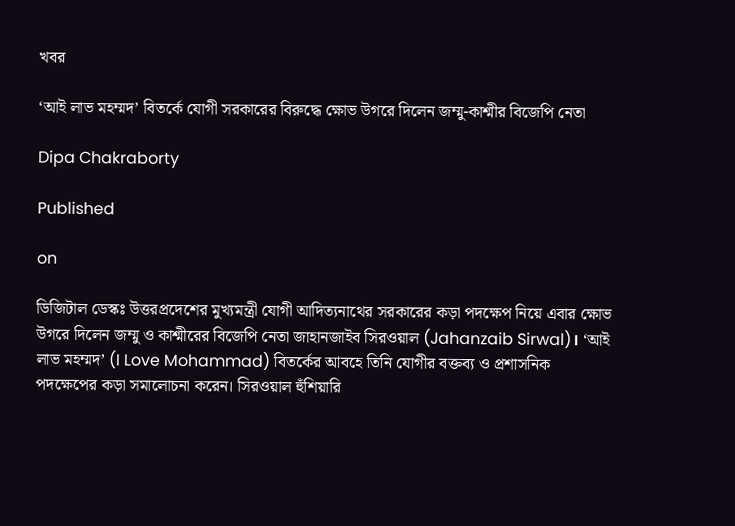খবর

‘আই লাভ মহম্মদ’ বিতর্কে যোগী সরকারের বিরুদ্ধে ক্ষোভ উগরে দিলেন জম্মু-কাশ্মীর বিজেপি নেতা

Dipa Chakraborty

Published

on

ডিজিটাল ডেস্কঃ উত্তরপ্রদেশের মুখ্যমন্ত্রী যোগী আদিত্যনাথের সরকারের কড়া পদক্ষেপ নিয়ে এবার ক্ষোভ উগরে দিলেন জম্মু ও কাশ্মীরের বিজেপি নেতা জাহানজাইব সিরওয়াল (Jahanzaib Sirwal)। ‘আই লাভ মহম্মদ’ (I Love Mohammad) বিতর্কের আবহে তিনি যোগীর বক্তব্য ও প্রশাসনিক পদক্ষেপের কড়া সমালোচনা করেন। সিরওয়াল হুঁশিয়ারি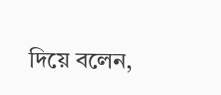দিয়ে বলেন,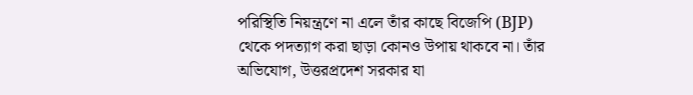পরিস্থিতি নিয়ন্ত্রণে না এলে তাঁর কাছে বিজেপি (BJP) থেকে পদত্যাগ করা ছাড়া কোনও উপায় থাকবে না। তাঁর অভিযোগ, উত্তরপ্রদেশ সরকার যা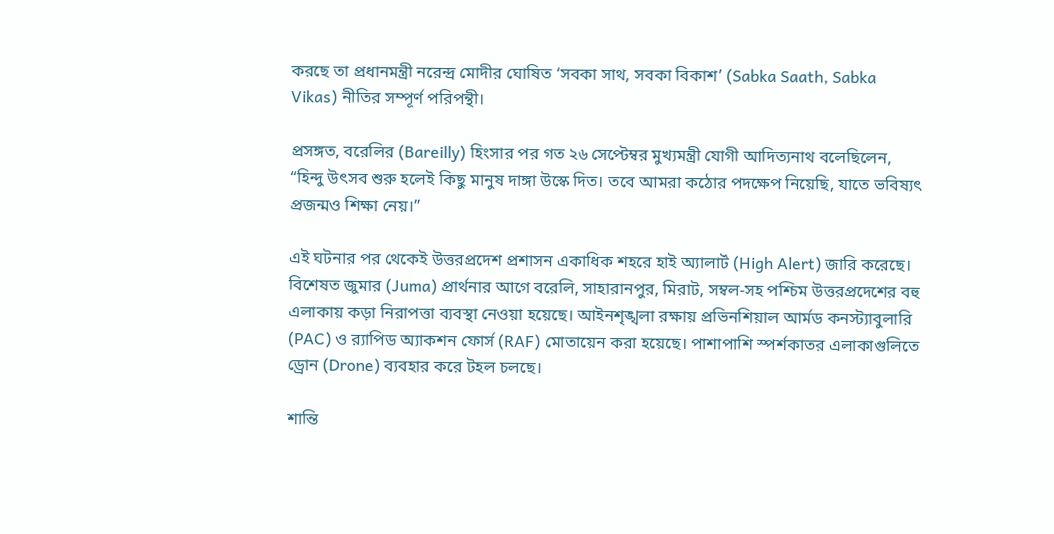করছে তা প্রধানমন্ত্রী নরেন্দ্র মোদীর ঘোষিত ‘সবকা সাথ, সবকা বিকাশ’ (Sabka Saath, Sabka Vikas) নীতির সম্পূর্ণ পরিপন্থী।

প্রসঙ্গত, বরেলির (Bareilly) হিংসার পর গত ২৬ সেপ্টেম্বর মুখ্যমন্ত্রী যোগী আদিত্যনাথ বলেছিলেন, “হিন্দু উৎসব শুরু হলেই কিছু মানুষ দাঙ্গা উস্কে দিত। তবে আমরা কঠোর পদক্ষেপ নিয়েছি, যাতে ভবিষ্যৎ প্রজন্মও শিক্ষা নেয়।”

এই ঘটনার পর থেকেই উত্তরপ্রদেশ প্রশাসন একাধিক শহরে হাই অ্যালার্ট (High Alert) জারি করেছে। বিশেষত জুমার (Juma) প্রার্থনার আগে বরেলি, সাহারানপুর, মিরাট, সম্বল-সহ পশ্চিম উত্তরপ্রদেশের বহু এলাকায় কড়া নিরাপত্তা ব্যবস্থা নেওয়া হয়েছে। আইনশৃঙ্খলা রক্ষায় প্রভিনশিয়াল আর্মড কনস্ট্যাবুলারি (PAC) ও র‍্যাপিড অ্যাকশন ফোর্স (RAF) মোতায়েন করা হয়েছে। পাশাপাশি স্পর্শকাতর এলাকাগুলিতে ড্রোন (Drone) ব্যবহার করে টহল চলছে।

শান্তি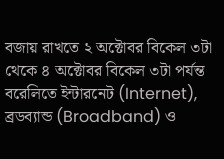বজায় রাখতে ২ অক্টোবর বিকেল ৩টা থেকে ৪ অক্টোবর বিকেল ৩টা পর্যন্ত বরেলিতে ইন্টারনেট (Internet), ব্রডব্যান্ড (Broadband) ও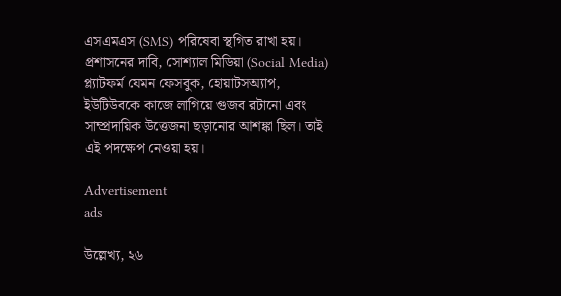এসএমএস (SMS) পরিষেবা স্থগিত রাখা হয়। প্রশাসনের দাবি, সোশ্যাল মিডিয়া (Social Media) প্ল্যাটফর্ম যেমন ফেসবুক, হোয়াটসঅ্যাপ, ইউটিউবকে কাজে লাগিয়ে গুজব রটানো এবং সাম্প্রদায়িক উত্তেজনা ছড়ানোর আশঙ্কা ছিল। তাই এই পদক্ষেপ নেওয়া হয়।

Advertisement
ads

উল্লেখ্য, ২৬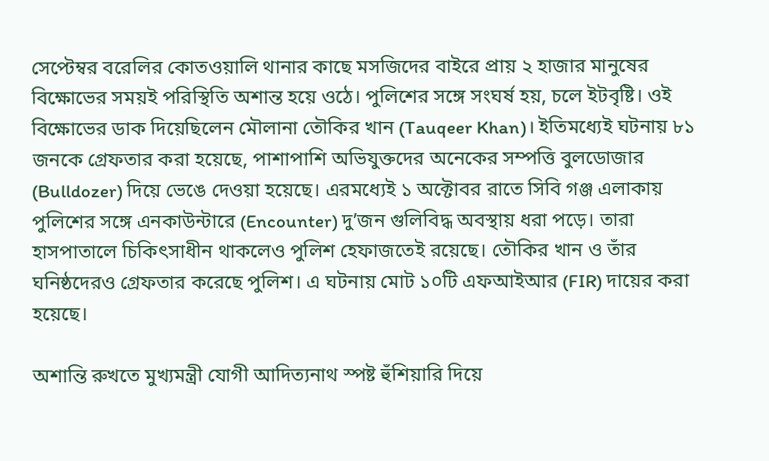সেপ্টেম্বর বরেলির কোতওয়ালি থানার কাছে মসজিদের বাইরে প্রায় ২ হাজার মানুষের বিক্ষোভের সময়ই পরিস্থিতি অশান্ত হয়ে ওঠে। পুলিশের সঙ্গে সংঘর্ষ হয়, চলে ইটবৃষ্টি। ওই বিক্ষোভের ডাক দিয়েছিলেন মৌলানা তৌকির খান (Tauqeer Khan)। ইতিমধ্যেই ঘটনায় ৮১ জনকে গ্রেফতার করা হয়েছে, পাশাপাশি অভিযুক্তদের অনেকের সম্পত্তি বুলডোজার (Bulldozer) দিয়ে ভেঙে দেওয়া হয়েছে। এরমধ্যেই ১ অক্টোবর রাতে সিবি গঞ্জ এলাকায় পুলিশের সঙ্গে এনকাউন্টারে (Encounter) দু’জন গুলিবিদ্ধ অবস্থায় ধরা পড়ে। তারা হাসপাতালে চিকিৎসাধীন থাকলেও পুলিশ হেফাজতেই রয়েছে। তৌকির খান ও তাঁর ঘনিষ্ঠদেরও গ্রেফতার করেছে পুলিশ। এ ঘটনায় মোট ১০টি এফআইআর (FIR) দায়ের করা হয়েছে।

অশান্তি রুখতে মুখ্যমন্ত্রী যোগী আদিত্যনাথ স্পষ্ট হুঁশিয়ারি দিয়ে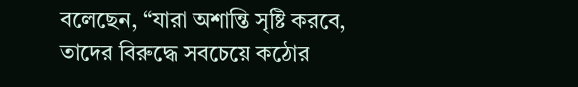বলেছেন, “যারা অশান্তি সৃষ্টি করবে, তাদের বিরুদ্ধে সবচেয়ে কঠোর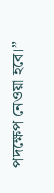পদক্ষেপ নেওয়া হবে।”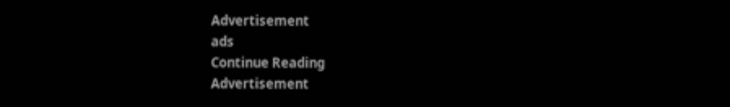Advertisement
ads
Continue Reading
Advertisement